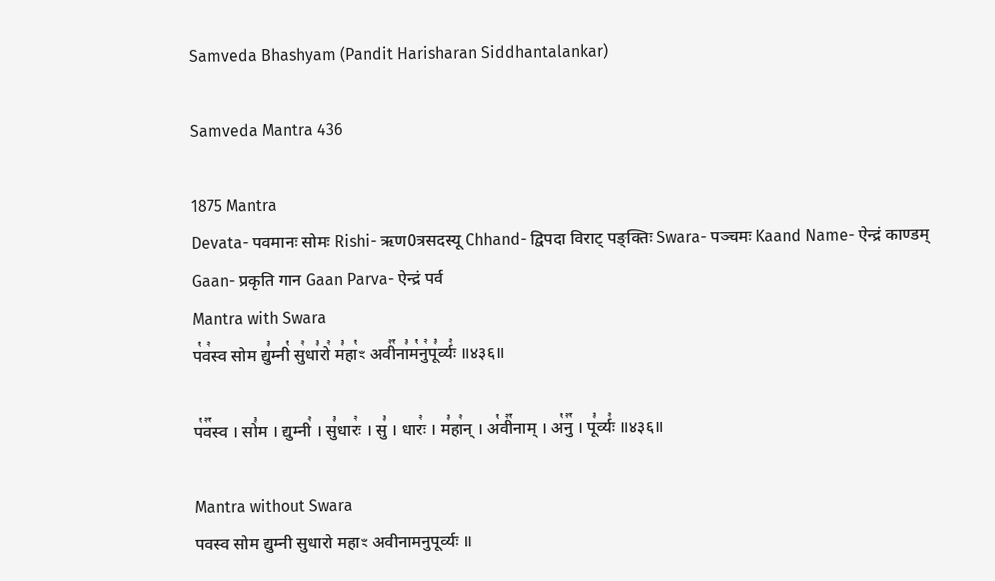Samveda Bhashyam (Pandit Harisharan Siddhantalankar)

Samveda Mantra 436

1875 Mantra
Devata- पवमानः सोमः Rishi- ऋण0त्रसदस्यू Chhand- द्विपदा विराट् पङ्क्तिः Swara- पञ्चमः Kaand Name- ऐन्द्रं काण्डम् Gaan- प्रकृति गान Gaan Parva- ऐन्द्रं पर्व
Mantra with Swara
प꣡व꣢स्व सोम द्यु꣣म्नी꣡ सु꣢धा꣣रो꣢ म꣣हा꣡ꣳ अवी꣢꣯ना꣣म꣡नु꣢पू꣣र्व्यः꣢ ॥४३६॥

प꣡व꣢꣯स्व । सो꣣म । द्युम्नी꣢ । सु꣣धारः꣢ । सु꣣ । धारः꣢ । म꣣हा꣢न् । अ꣡वी꣢꣯नाम् । अ꣡नु꣢꣯ । पू꣣र्व्यः꣢ ॥४३६॥

Mantra without Swara
पवस्व सोम द्युम्नी सुधारो महाꣳ अवीनामनुपूर्व्यः ॥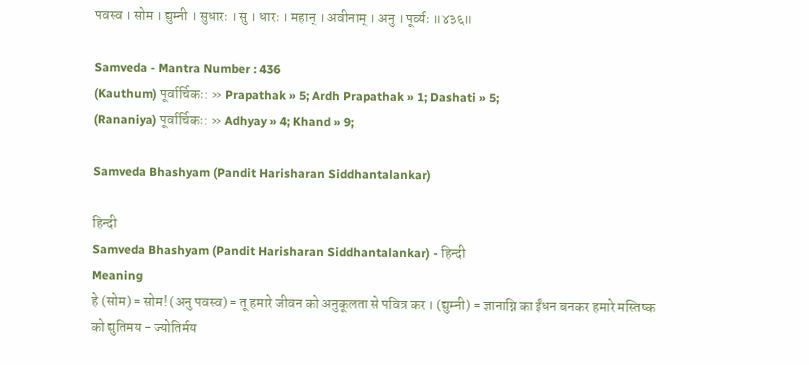पवस्व । सोम । द्युम्नी । सुधारः । सु । धारः । महान् । अवीनाम् । अनु । पूर्व्यः ॥४३६॥

Samveda - Mantra Number : 436
(Kauthum) पूर्वार्चिकः: » Prapathak » 5; Ardh Prapathak » 1; Dashati » 5;
(Rananiya) पूर्वार्चिकः: » Adhyay » 4; Khand » 9;

Samveda Bhashyam (Pandit Harisharan Siddhantalankar)

हिन्दी
Samveda Bhashyam (Pandit Harisharan Siddhantalankar) - हिन्दी
Meaning
हे (सोम) = सोम! (अनु पवस्व) = तू हमारे जीवन को अनुकूलता से पवित्र कर । (द्युम्नी) = ज्ञानाग्नि का ईंधन बनकर हमारे मस्तिष्क को द्युतिमय - ज्योतिर्मय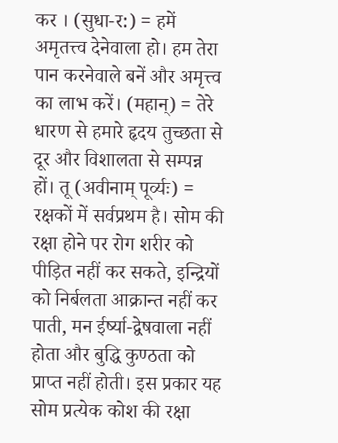कर । (सुधा-र:) = हमें अमृतत्त्व देनेवाला हो। हम तेरा पान करनेवाले बनें और अमृत्त्व का लाभ करें। (महान्) = तेरे धारण से हमारे हृदय तुच्छता से दूर और विशालता से सम्पन्न हों। तू (अवीनाम् पूर्व्यः) = रक्षकों में सर्वप्रथम है। सोम की रक्षा होने पर रोग शरीर को पीड़ित नहीं कर सकते, इन्द्रियों को निर्बलता आक्रान्त नहीं कर पाती, मन ईर्ष्या-द्वेषवाला नहीं होता और बुद्धि कुण्ठता को प्राप्त नहीं होती। इस प्रकार यह सोम प्रत्येक कोश की रक्षा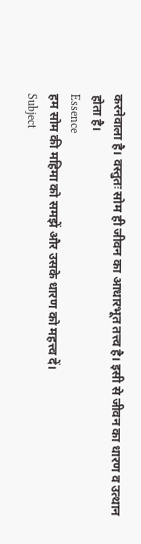करनेवाला है। वस्तुतः सोम ही जीवन का आधारभूत तत्त्व है। इसी से जीवन का धारण व उत्थान होता है।
Essence
हम सोम की महिमा को समझें और उसके धारण को महत्त्व दें।
Subject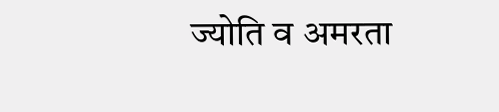ज्योति व अमरता